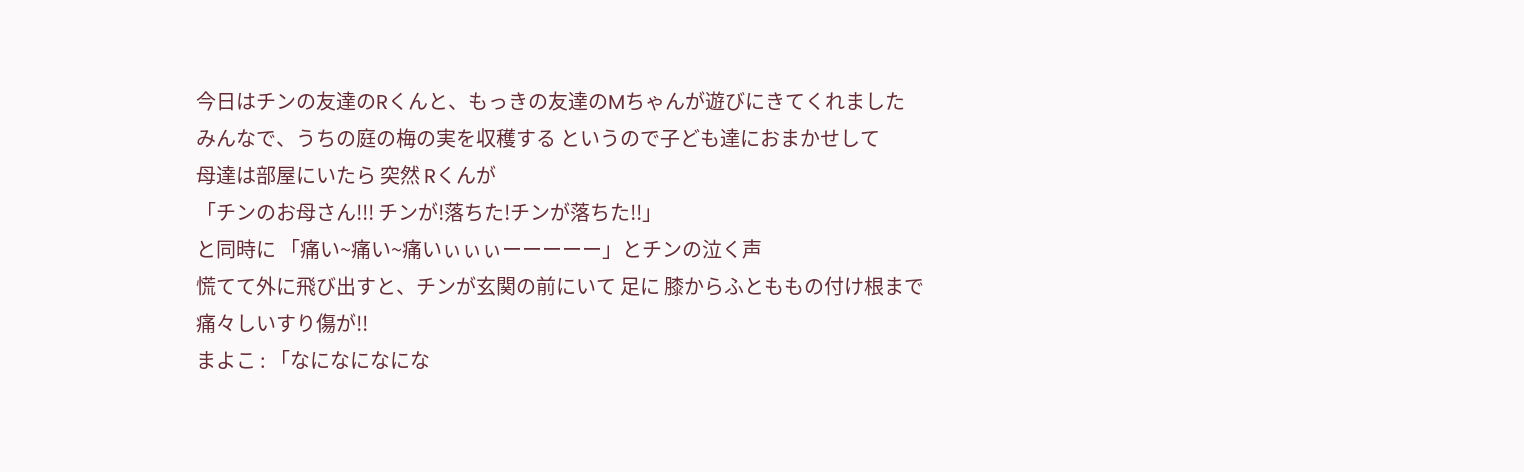今日はチンの友達のRくんと、もっきの友達のMちゃんが遊びにきてくれました
みんなで、うちの庭の梅の実を収穫する というので子ども達におまかせして
母達は部屋にいたら 突然 Rくんが
「チンのお母さん!!! チンが!落ちた!チンが落ちた!!」
と同時に 「痛い~痛い~痛いぃぃぃーーーーー」とチンの泣く声
慌てて外に飛び出すと、チンが玄関の前にいて 足に 膝からふとももの付け根まで
痛々しいすり傷が!!
まよこ : 「なになになにな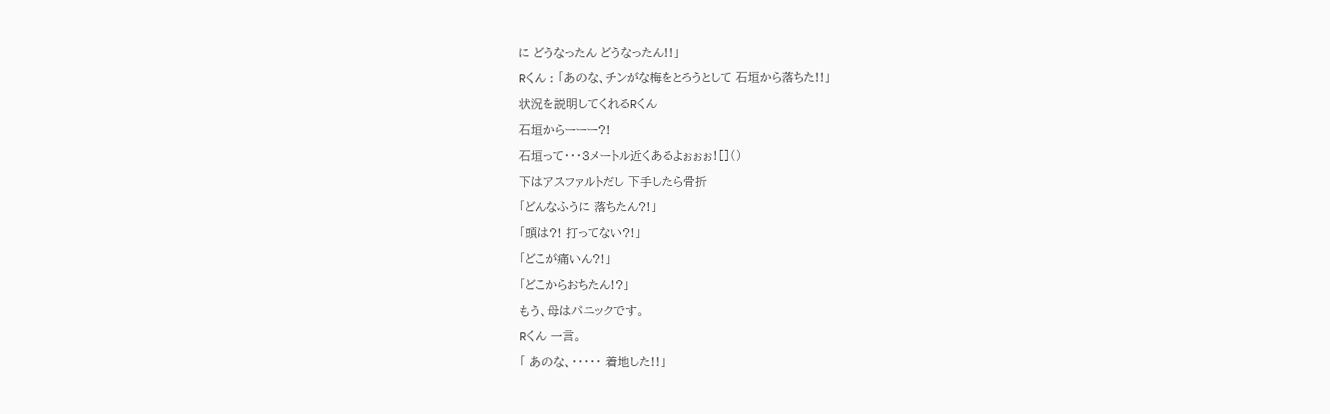に どうなったん どうなったん!!」
Rくん : 「あのな、チンがな梅をとろうとして 石垣から落ちた!!」
状況を説明してくれるRくん
石垣からーーー?!
石垣って・・・3メートル近くあるよぉぉぉ![]()
下はアスファルトだし 下手したら骨折
「どんなふうに 落ちたん?!」
「頭は?! 打ってない?!」
「どこが痛いん?!」
「どこからおちたん!?」
もう、母はパニックです。
Rくん 一言。
「 あのな、・・・・・ 着地した!!」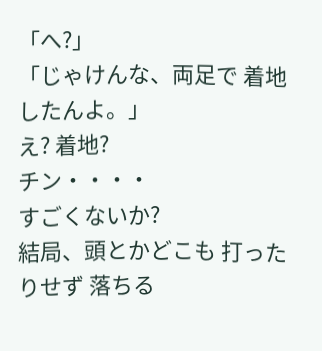「へ?」
「じゃけんな、両足で 着地したんよ。」
え? 着地?
チン・・・・
すごくないか?
結局、頭とかどこも 打ったりせず 落ちる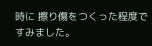時に 擦り傷をつくった程度ですみました。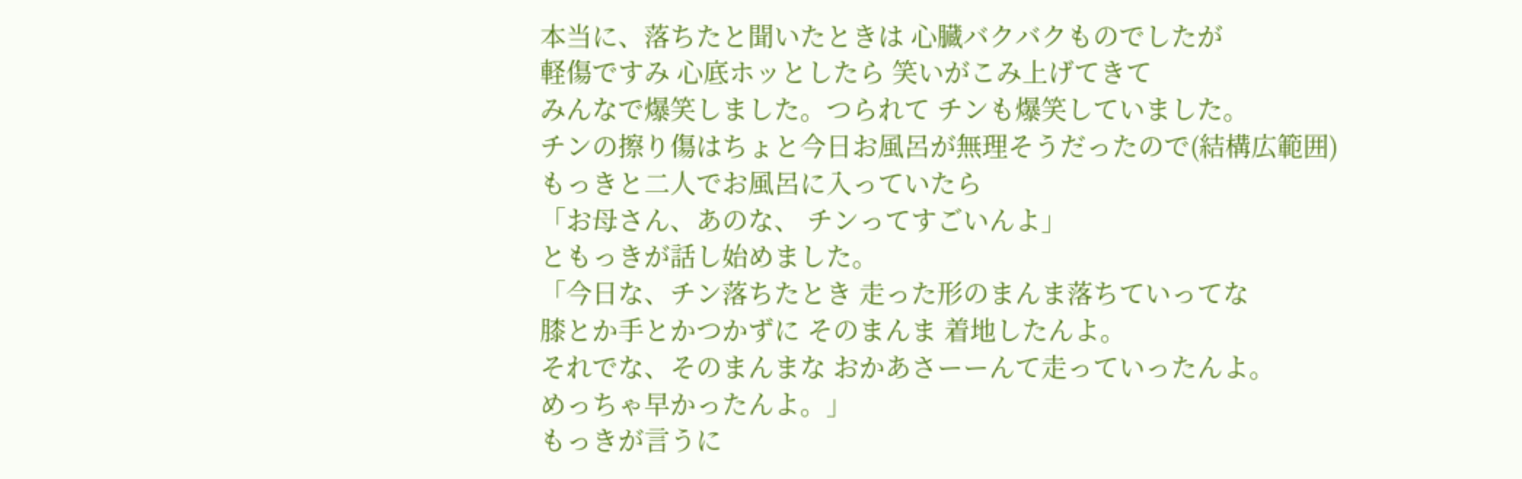本当に、落ちたと聞いたときは 心臓バクバクものでしたが
軽傷ですみ 心底ホッとしたら 笑いがこみ上げてきて
みんなで爆笑しました。つられて チンも爆笑していました。
チンの擦り傷はちょと今日お風呂が無理そうだったので(結構広範囲)
もっきと二人でお風呂に入っていたら
「お母さん、あのな、 チンってすごいんよ」
ともっきが話し始めました。
「今日な、チン落ちたとき 走った形のまんま落ちていってな
膝とか手とかつかずに そのまんま 着地したんよ。
それでな、そのまんまな おかあさーーんて走っていったんよ。
めっちゃ早かったんよ。」
もっきが言うに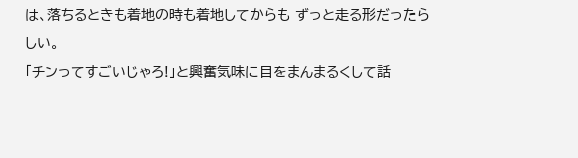は、落ちるときも着地の時も着地してからも ずっと走る形だったらしい。
「チンってすごいじゃろ!」と興奮気味に目をまんまるくして話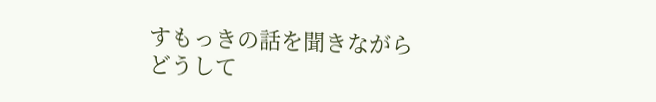すもっきの話を聞きながら
どうして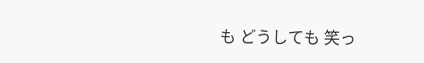も どうしても 笑っ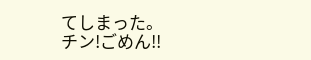てしまった。
チン!ごめん!!